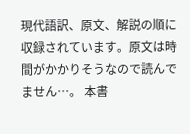現代語訳、原文、解説の順に収録されています。原文は時間がかかりそうなので読んでません…。 本書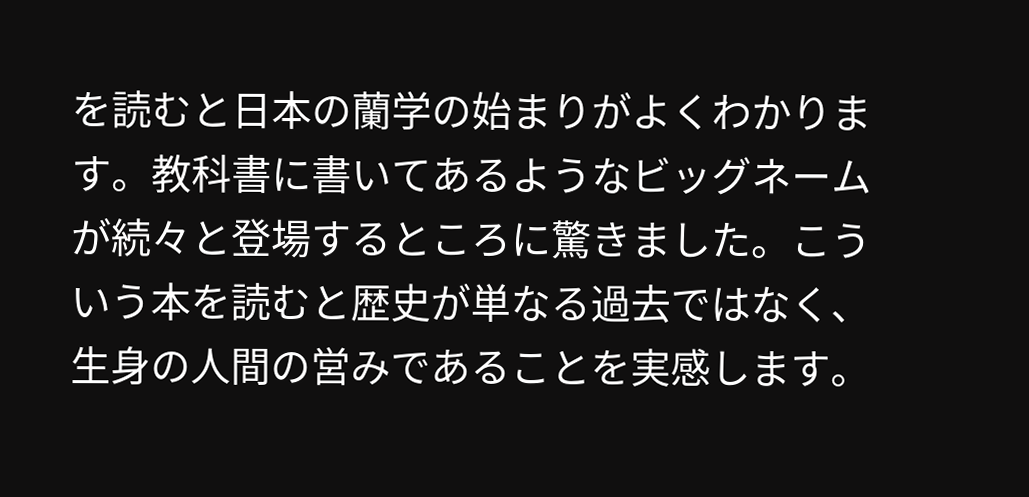を読むと日本の蘭学の始まりがよくわかります。教科書に書いてあるようなビッグネームが続々と登場するところに驚きました。こういう本を読むと歴史が単なる過去ではなく、生身の人間の営みであることを実感します。